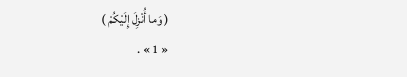( وَما أُنْزِلَ إِلَيْكُمْ )
« 1 » .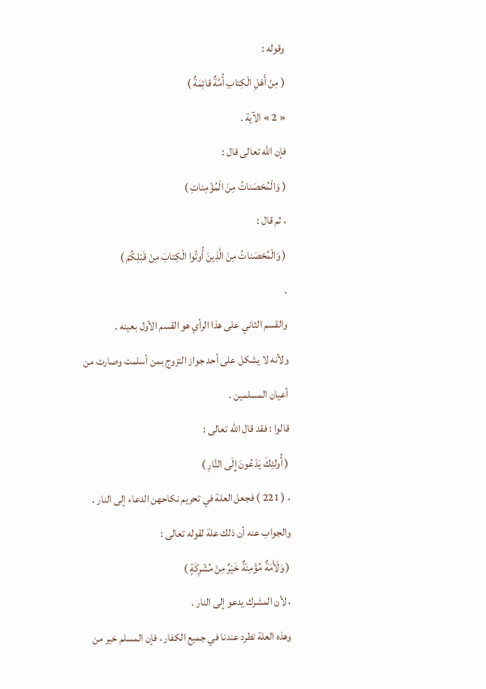وقوله :
( مِنْ أَهْلِ الْكِتابِ أُمَّةٌ قائِمَةٌ )
« 2 » الآية .
فإن اللّه تعالى قال :
( وَالْمُحْصَناتُ مِنَ الْمُؤْمِناتِ )
، ثم قال :
( وَالْمُحْصَناتُ مِنَ الَّذِينَ أُوتُوا الْكِتابَ مِنْ قَبْلِكُمْ )
.
والقسم الثاني على هذا الرأي هو القسم الأول بعينه .
ولأنه لا يشكل على أحد جواز التزوج بمن أسلمت وصارت من أعيان المسلمين .
قالوا : فقد قال اللّه تعالى :
( أُولئِكَ يَدْعُونَ إِلَى النَّارِ )
، ( 221 ) فجعل العلة في تحريم نكاحهن الدعاء إلى النار .
والجواب عنه أن ذلك علة لقوله تعالى :
( وَلَأَمَةٌ مُؤْمِنَةٌ خَيْرٌ مِنْ مُشْرِكَةٍ )
، لأن المشرك يدعو إلى النار .
وهذه العلة تطرد عندنا في جميع الكفار ، فإن المسلم خير من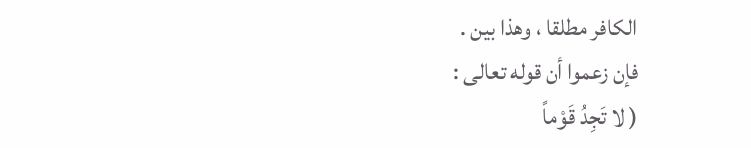الكافر مطلقا ، وهذا بين .
فإن زعموا أن قوله تعالى :
( لا تَجِدُ قَوْماً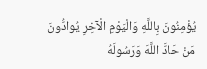يُؤْمِنُونَ بِاللَّهِ وَالْيَوْمِ الْآخِرِ يُوادُّونَ مَنْ حَادَّ اللَّهَ وَرَسُولَهُ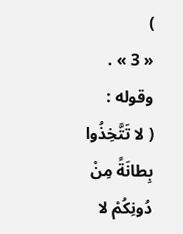)
« 3 » .
وقوله :
( لا تَتَّخِذُوا بِطانَةً مِنْ دُونِكُمْ لا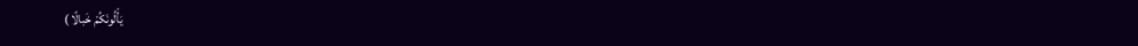يَأْلُونَكُمْ خَبالًا )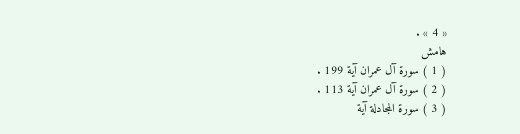« 4 » .
هامش
( 1 ) سورة آل عمران آية 199 .
( 2 ) سورة آل عمران آية 113 .
( 3 ) سورة المجادلة آية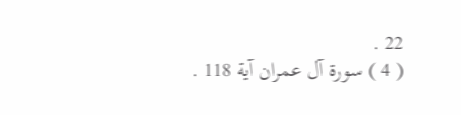22 .
( 4 ) سورة آل عمران آية 118 .